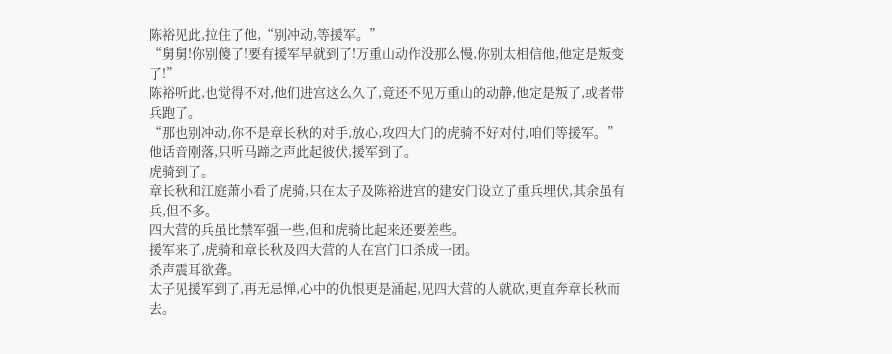陈裕见此,拉住了他,“别冲动,等援军。”
“舅舅!你别傻了!要有援军早就到了!万重山动作没那么慢,你别太相信他,他定是叛变了!”
陈裕听此,也觉得不对,他们进宫这么久了,竟还不见万重山的动静,他定是叛了,或者带兵跑了。
“那也别冲动,你不是章长秋的对手,放心,攻四大门的虎骑不好对付,咱们等援军。”
他话音刚落,只听马蹄之声此起彼伏,援军到了。
虎骑到了。
章长秋和江庭萧小看了虎骑,只在太子及陈裕进宫的建安门设立了重兵埋伏,其余虽有兵,但不多。
四大营的兵虽比禁军强一些,但和虎骑比起来还要差些。
援军来了,虎骑和章长秋及四大营的人在宫门口杀成一团。
杀声震耳欲聋。
太子见援军到了,再无忌惮,心中的仇恨更是涌起,见四大营的人就砍,更直奔章长秋而去。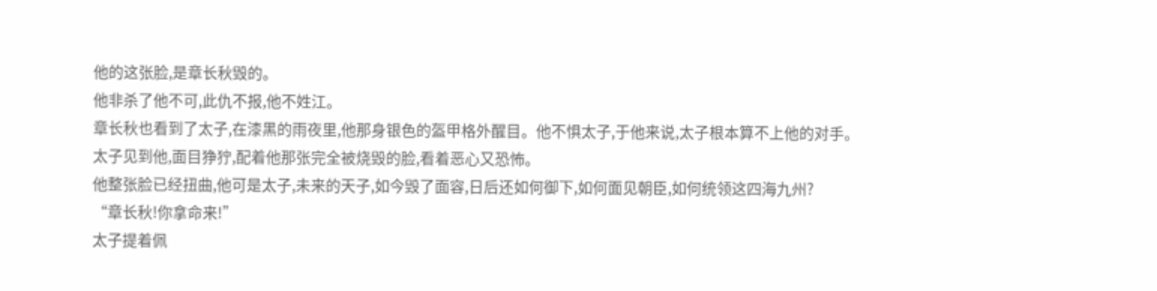他的这张脸,是章长秋毁的。
他非杀了他不可,此仇不报,他不姓江。
章长秋也看到了太子,在漆黑的雨夜里,他那身银色的盔甲格外醒目。他不惧太子,于他来说,太子根本算不上他的对手。
太子见到他,面目狰狞,配着他那张完全被烧毁的脸,看着恶心又恐怖。
他整张脸已经扭曲,他可是太子,未来的天子,如今毁了面容,日后还如何御下,如何面见朝臣,如何统领这四海九州?
“章长秋!你拿命来!”
太子提着佩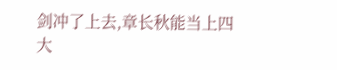剑冲了上去,章长秋能当上四大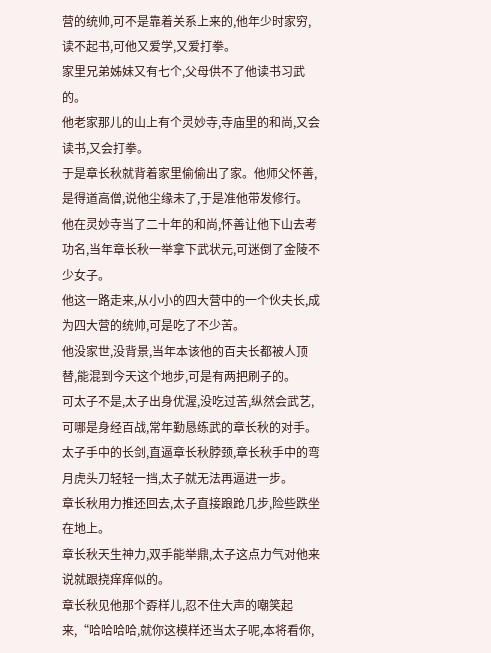营的统帅,可不是靠着关系上来的,他年少时家穷,读不起书,可他又爱学,又爱打拳。
家里兄弟姊妹又有七个,父母供不了他读书习武的。
他老家那儿的山上有个灵妙寺,寺庙里的和尚,又会读书,又会打拳。
于是章长秋就背着家里偷偷出了家。他师父怀善,是得道高僧,说他尘缘未了,于是准他带发修行。
他在灵妙寺当了二十年的和尚,怀善让他下山去考功名,当年章长秋一举拿下武状元,可迷倒了金陵不少女子。
他这一路走来,从小小的四大营中的一个伙夫长,成为四大营的统帅,可是吃了不少苦。
他没家世,没背景,当年本该他的百夫长都被人顶替,能混到今天这个地步,可是有两把刷子的。
可太子不是,太子出身优渥,没吃过苦,纵然会武艺,可哪是身经百战,常年勤恳练武的章长秋的对手。
太子手中的长剑,直逼章长秋脖颈,章长秋手中的弯月虎头刀轻轻一挡,太子就无法再逼进一步。
章长秋用力推还回去,太子直接踉跄几步,险些跌坐在地上。
章长秋天生神力,双手能举鼎,太子这点力气对他来说就跟挠痒痒似的。
章长秋见他那个孬样儿,忍不住大声的嘲笑起来,“哈哈哈哈,就你这模样还当太子呢,本将看你,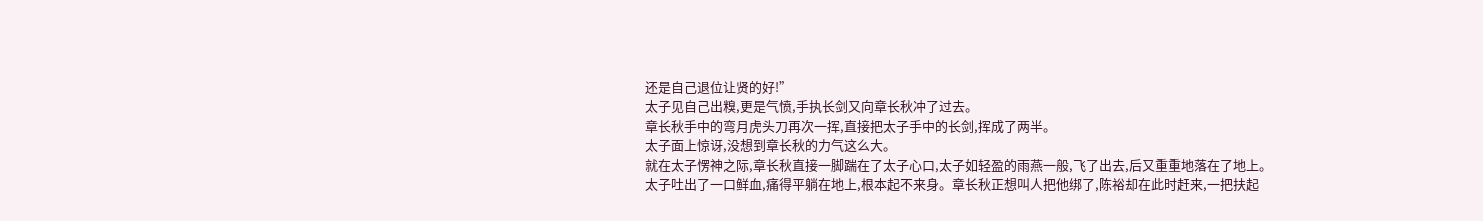还是自己退位让贤的好!”
太子见自己出糗,更是气愤,手执长剑又向章长秋冲了过去。
章长秋手中的弯月虎头刀再次一挥,直接把太子手中的长剑,挥成了两半。
太子面上惊讶,没想到章长秋的力气这么大。
就在太子愣神之际,章长秋直接一脚踹在了太子心口,太子如轻盈的雨燕一般,飞了出去,后又重重地落在了地上。
太子吐出了一口鲜血,痛得平躺在地上,根本起不来身。章长秋正想叫人把他绑了,陈裕却在此时赶来,一把扶起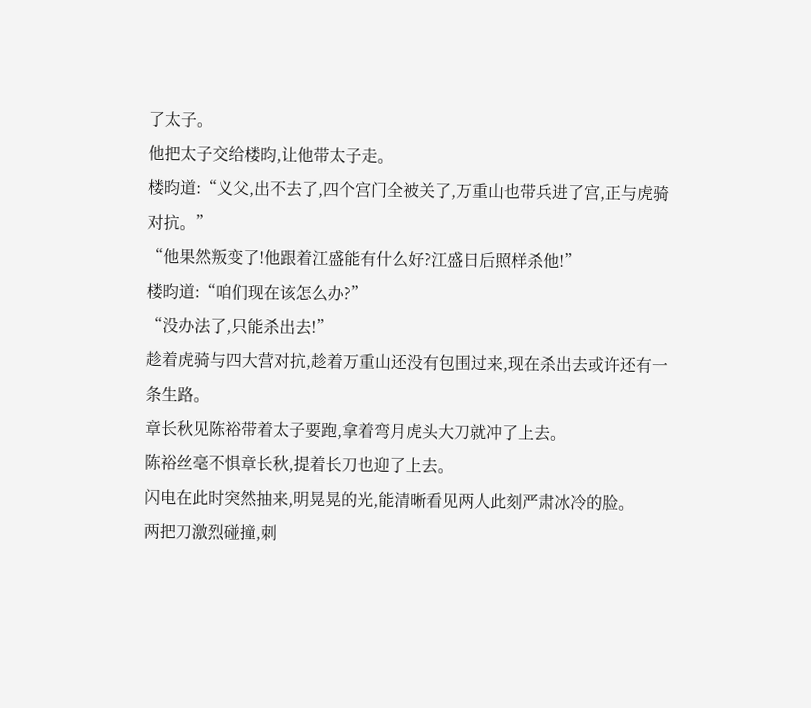了太子。
他把太子交给楼昀,让他带太子走。
楼昀道:“义父,出不去了,四个宫门全被关了,万重山也带兵进了宫,正与虎骑对抗。”
“他果然叛变了!他跟着江盛能有什么好?江盛日后照样杀他!”
楼昀道:“咱们现在该怎么办?”
“没办法了,只能杀出去!”
趁着虎骑与四大营对抗,趁着万重山还没有包围过来,现在杀出去或许还有一条生路。
章长秋见陈裕带着太子要跑,拿着弯月虎头大刀就冲了上去。
陈裕丝毫不惧章长秋,提着长刀也迎了上去。
闪电在此时突然抽来,明晃晃的光,能清晰看见两人此刻严肃冰冷的脸。
两把刀激烈碰撞,刺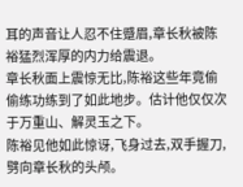耳的声音让人忍不住蹙眉,章长秋被陈裕猛烈浑厚的内力给震退。
章长秋面上震惊无比,陈裕这些年竟偷偷练功练到了如此地步。估计他仅仅次于万重山、解灵玉之下。
陈裕见他如此惊讶,飞身过去,双手握刀,劈向章长秋的头颅。